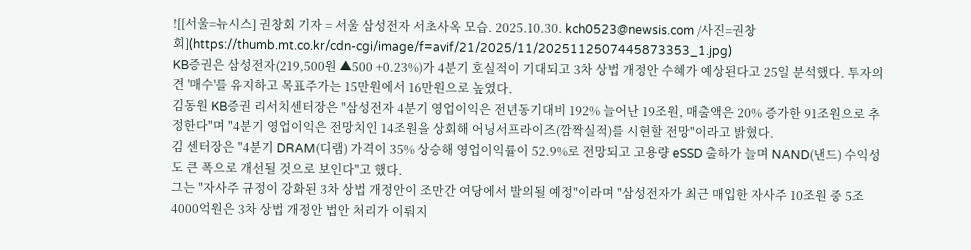![[서울=뉴시스] 권창회 기자 = 서울 삼성전자 서초사옥 모습. 2025.10.30. kch0523@newsis.com /사진=권창회](https://thumb.mt.co.kr/cdn-cgi/image/f=avif/21/2025/11/2025112507445873353_1.jpg)
KB증권은 삼성전자(219,500원 ▲500 +0.23%)가 4분기 호실적이 기대되고 3차 상법 개정안 수혜가 예상된다고 25일 분석했다. 투자의견 '매수'를 유지하고 목표주가는 15만원에서 16만원으로 높였다.
김동원 KB증권 리서치센터장은 "삼성전자 4분기 영업이익은 전년동기대비 192% 늘어난 19조원, 매출액은 20% 증가한 91조원으로 추정한다"며 "4분기 영업이익은 전망치인 14조원을 상회해 어닝서프라이즈(깜짝실적)를 시현할 전망"이라고 밝혔다.
김 센터장은 "4분기 DRAM(디램) 가격이 35% 상승해 영업이익률이 52.9%로 전망되고 고용량 eSSD 출하가 늘며 NAND(낸드) 수익성도 큰 폭으로 개선될 것으로 보인다"고 했다.
그는 "자사주 규정이 강화된 3차 상법 개정안이 조만간 여당에서 발의될 예정"이라며 "삼성전자가 최근 매입한 자사주 10조원 중 5조4000억원은 3차 상법 개정안 법안 처리가 이뤄지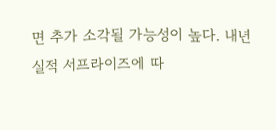면 추가 소각될 가능성이 높다. 내년 실적 서프라이즈에 따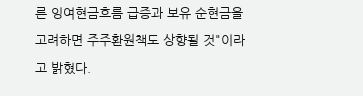른 잉여현금흐름 급증과 보유 순현금을 고려하면 주주환원책도 상향될 것"이라고 밝혔다.